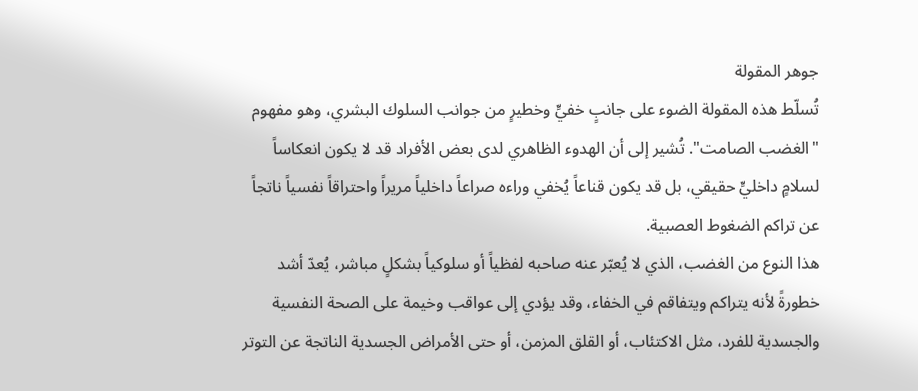جوهر المقولة
تُسلّط هذه المقولة الضوء على جانبٍ خفيٍّ وخطيرٍ من جوانب السلوك البشري، وهو مفهوم "الغضب الصامت". تُشير إلى أن الهدوء الظاهري لدى بعض الأفراد قد لا يكون انعكاساً لسلامٍ داخليٍّ حقيقي، بل قد يكون قناعاً يُخفي وراءه صراعاً داخلياً مريراً واحتراقاً نفسياً ناتجاً عن تراكم الضغوط العصبية.
هذا النوع من الغضب، الذي لا يُعبّر عنه صاحبه لفظياً أو سلوكياً بشكلٍ مباشر، يُعدّ أشد خطورةً لأنه يتراكم ويتفاقم في الخفاء، وقد يؤدي إلى عواقب وخيمة على الصحة النفسية والجسدية للفرد، مثل الاكتئاب، أو القلق المزمن، أو حتى الأمراض الجسدية الناتجة عن التوتر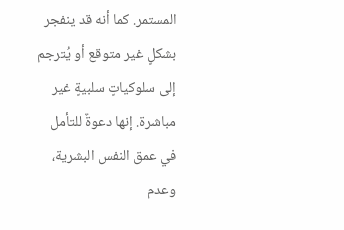المستمر. كما أنه قد ينفجر بشكلٍ غير متوقع أو يُترجم إلى سلوكياتٍ سلبيةٍ غير مباشرة. إنها دعوةٌ للتأمل في عمق النفس البشرية، وعدم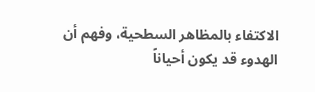الاكتفاء بالمظاهر السطحية، وفهم أن الهدوء قد يكون أحياناً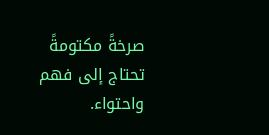صرخةً مكتومةً تحتاج إلى فهم واحتواء.